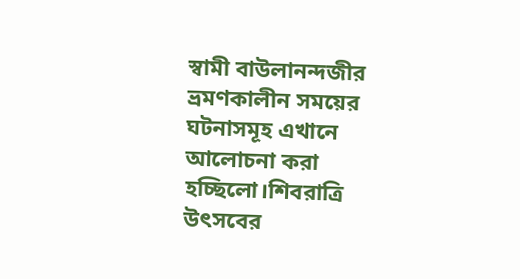স্বামী বাউলানন্দজীর ভ্রমণকালীন সময়ের ঘটনাসমূহ এখানে আলোচনা করা হচ্ছিলো।শিবরাত্রি উৎসবের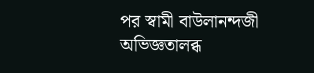পর স্বামী বাউলানন্দজী অভিজ্ঞতালব্ধ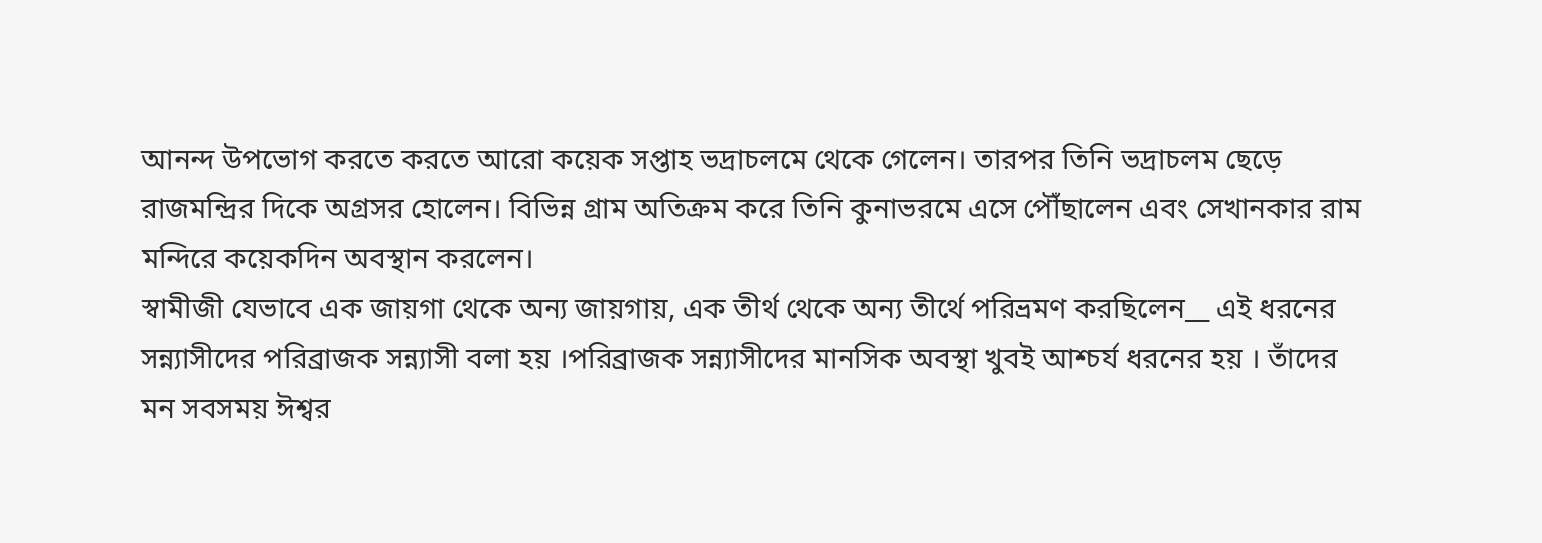আনন্দ উপভোগ করতে করতে আরো কয়েক সপ্তাহ ভদ্রাচলমে থেকে গেলেন। তারপর তিনি ভদ্রাচলম ছেড়ে রাজমন্দ্রির দিকে অগ্রসর হোলেন। বিভিন্ন গ্রাম অতিক্রম করে তিনি কুনাভরমে এসে পৌঁছালেন এবং সেখানকার রাম মন্দিরে কয়েকদিন অবস্থান করলেন।
স্বামীজী যেভাবে এক জায়গা থেকে অন্য জায়গায়, এক তীর্থ থেকে অন্য তীর্থে পরিভ্রমণ করছিলেন__ এই ধরনের সন্ন্যাসীদের পরিব্রাজক সন্ন্যাসী বলা হয় ।পরিব্রাজক সন্ন্যাসীদের মানসিক অবস্থা খুবই আশ্চর্য ধরনের হয় । তাঁদের মন সবসময় ঈশ্বর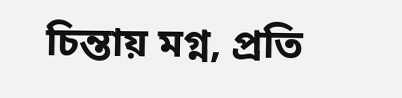চিন্তায় মগ্ন, প্রতি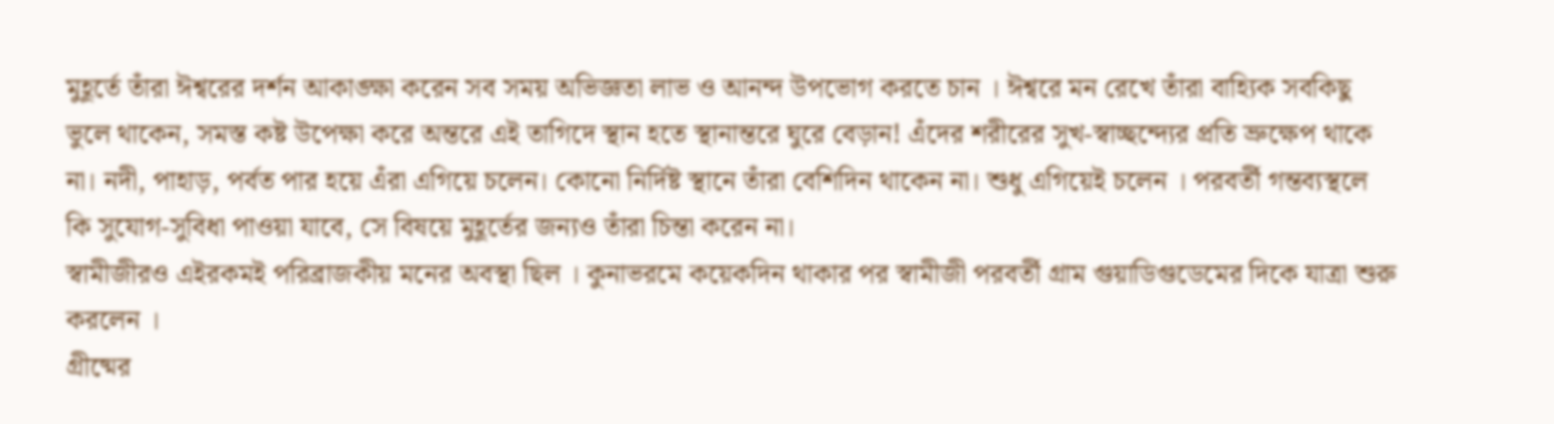মুহূর্তে তাঁরা ঈশ্বরের দর্শন আকাঙ্ক্ষা করেন সব সময় অভিজ্ঞতা লাভ ও আনন্দ উপভোগ করতে চান । ঈশ্বরে মন রেখে তাঁরা বাহ্যিক সবকিছু ভুলে থাকেন, সমস্ত কষ্ট উপেক্ষা করে অন্তরে এই তাগিদে স্থান হতে স্থানান্তরে ঘুরে বেড়ান! এঁদের শরীরের সুখ-স্বাচ্ছন্দ্যের প্রতি ভ্রুক্ষেপ থাকে না। নদী, পাহাড়, পর্বত পার হয়ে এঁরা এগিয়ে চলেন। কোনো নির্দিষ্ট স্থানে তাঁরা বেশিদিন থাকেন না। শুধু এগিয়েই চলেন । পরবর্তী গন্তব্যস্থলে কি সুযোগ-সুবিধা পাওয়া যাবে, সে বিষয়ে মুহূর্তের জন্যও তাঁরা চিন্তা করেন না।
স্বামীজীরও এইরকমই পরিব্রাজকীয় মনের অবস্থা ছিল । কুনাভরমে কয়েকদিন থাকার পর স্বামীজী পরবর্তী গ্রাম গুয়াডিগুডেমের দিকে যাত্রা শুরু করলেন ।
গ্রীষ্মের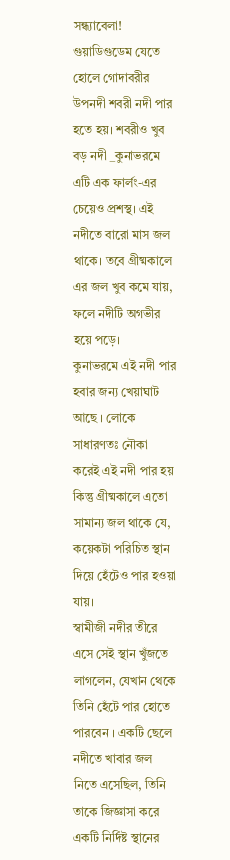সন্ধ্যাবেলা! গুয়াডিগুডেম যেতে হোলে গোদাবরীর উপনদী শবরী নদী পার হতে হয়। শবরীও খুব বড় নদী _কুনাভরমে এটি এক ফার্লং-এর চেয়েও প্রশস্থ। এই নদীতে বারো মাস জল থাকে। তবে গ্রীষ্মকালে এর জল খুব কমে যায়, ফলে নদীটি অগভীর হয়ে পড়ে।
কুনাভরমে এই নদী পার হবার জন্য খেয়াঘাট আছে । লোকে সাধারণতঃ নৌকা করেই এই নদী পার হয় কিন্তু গ্রীষ্মকালে এতো সামান্য জল থাকে যে, কয়েকটা পরিচিত স্থান দিয়ে হেঁটেও পার হওয়া যায়।
স্বামীজী নদীর তীরে এসে সেই স্থান খুঁজতে লাগলেন, যেখান থেকে তিনি হেঁটে পার হোতে পারবেন । একটি ছেলে নদীতে খাবার জল নিতে এসেছিল, তিনি তাকে জিজ্ঞাসা করে একটি নির্দিষ্ট স্থানের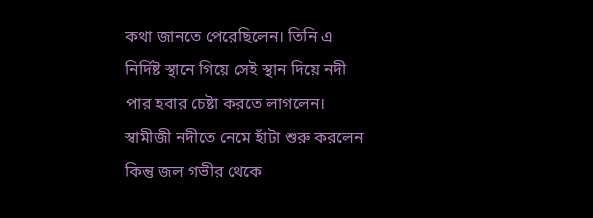কথা জানতে পেরেছিলেন। তিনি এ নির্দিষ্ট স্থানে গিয়ে সেই স্থান দিয়ে নদী পার হবার চেষ্টা করতে লাগলেন।
স্বামীজী নদীতে নেমে হাঁটা শুরু করলেন কিন্তু জল গভীর থেকে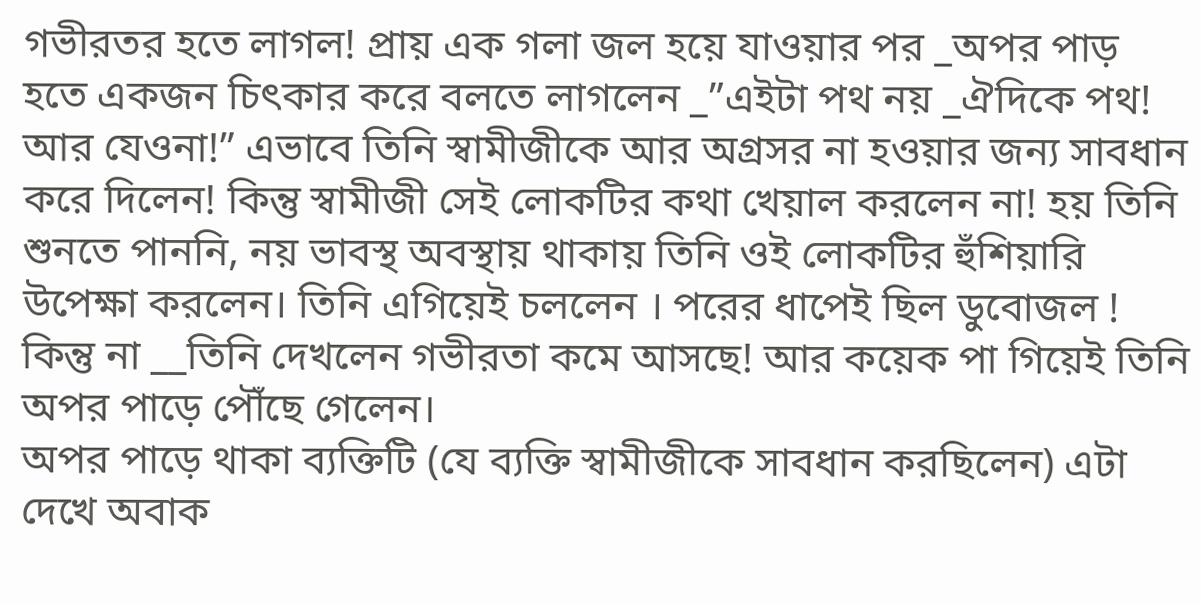গভীরতর হতে লাগল! প্রায় এক গলা জল হয়ে যাওয়ার পর _অপর পাড় হতে একজন চিৎকার করে বলতে লাগলেন _”এইটা পথ নয় _ঐদিকে পথ! আর যেওনা!” এভাবে তিনি স্বামীজীকে আর অগ্রসর না হওয়ার জন্য সাবধান করে দিলেন! কিন্তু স্বামীজী সেই লোকটির কথা খেয়াল করলেন না! হয় তিনি শুনতে পাননি, নয় ভাবস্থ অবস্থায় থাকায় তিনি ওই লোকটির হুঁশিয়ারি উপেক্ষা করলেন। তিনি এগিয়েই চললেন । পরের ধাপেই ছিল ডুবোজল ! কিন্তু না __তিনি দেখলেন গভীরতা কমে আসছে! আর কয়েক পা গিয়েই তিনি অপর পাড়ে পৌঁছে গেলেন।
অপর পাড়ে থাকা ব্যক্তিটি (যে ব্যক্তি স্বামীজীকে সাবধান করছিলেন) এটা দেখে অবাক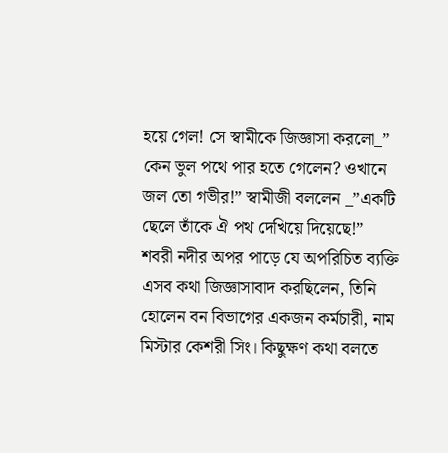হয়ে গেল! সে স্বামীকে জিজ্ঞাসা করলো_” কেন ভুল পথে পার হতে গেলেন? ওখানে জল তো গভীর!” স্বামীজী বললেন _”একটি ছেলে তাঁকে ঐ পথ দেখিয়ে দিয়েছে!”
শবরী নদীর অপর পাড়ে যে অপরিচিত ব্যক্তি এসব কথা জিজ্ঞাসাবাদ করছিলেন, তিনি হোলেন বন বিভাগের একজন কর্মচারী, নাম মিস্টার কেশরী সিং। কিছুক্ষণ কথা বলতে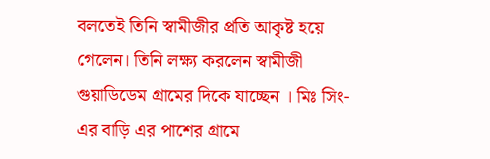বলতেই তিনি স্বামীজীর প্রতি আকৃষ্ট হয়ে গেলেন। তিনি লক্ষ্য করলেন স্বামীজী গুয়াডিডেম গ্রামের দিকে যাচ্ছেন । মিঃ সিং-এর বাড়ি এর পাশের গ্রামে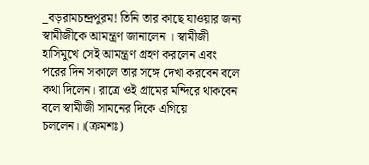_বড়রামচন্দ্রপুরম! তিনি তার কাছে যাওয়ার জন্য স্বামীজীকে আমন্ত্রণ জানালেন । স্বামীজী হাসিমুখে সেই আমন্ত্রণ গ্রহণ করলেন এবং পরের দিন সকালে তার সঙ্গে দেখা করবেন বলে কথা দিলেন। রাত্রে ওই গ্রামের মন্দিরে থাকবেন বলে স্বামীজী সামনের দিকে এগিয়ে চললেন।।(ক্রমশঃ)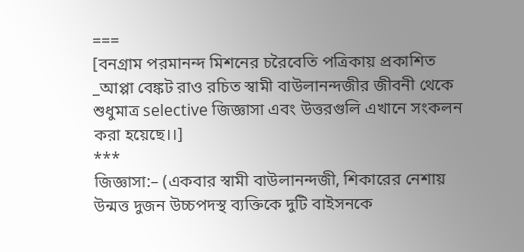===
[বনগ্রাম পরমানন্দ মিশনের চরৈবেতি পত্রিকায় প্রকাশিত _আপ্পা বেঙ্কট রাও রচিত স্বামী বাউলানন্দজীর জীবনী থেকে শুধুমাত্র selective জিজ্ঞাসা এবং উত্তরগুলি এখানে সংকলন করা হয়েছে।।]
***
জিজ্ঞাসা:– (একবার স্বামী বাউলানন্দজী, শিকারের নেশায় উন্মত্ত দুজন উচ্চপদস্থ ব্যক্তিকে দুটি বাইসনকে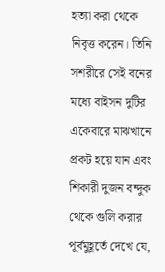হত্যা করা থেকে নিবৃত্ত করেন। তিনি সশরীরে সেই বনের মধ্যে বাইসন দুটির একেবারে মাঝখানে প্রকট হয়ে যান এবং শিকারী দুজন বন্দুক থেকে গুলি করার পূর্বমুহূর্তে দেখে যে,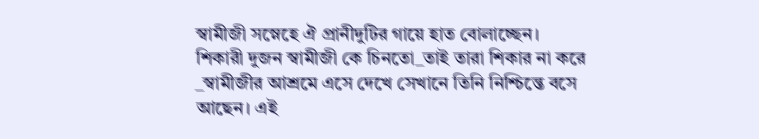স্বামীজী সস্নেহে ঐ প্রানীদুটির গায়ে হাত বোলাচ্ছেন। শিকারী দুজন স্বামীজী কে চিনতো_তাই তারা শিকার না করে _স্বামীজীর আশ্রমে এসে দেখে সেখানে তিনি নিশ্চিন্তে বসে আছেন। এই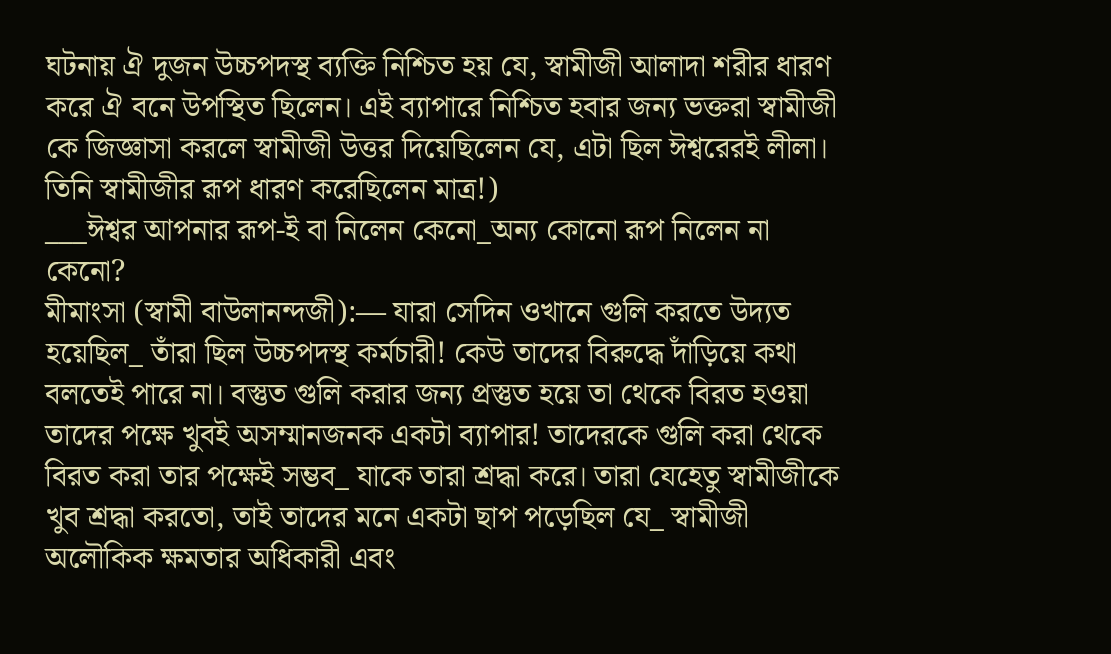ঘটনায় ঐ দুজন উচ্চপদস্থ ব্যক্তি নিশ্চিত হয় যে, স্বামীজী আলাদা শরীর ধারণ করে ঐ বনে উপস্থিত ছিলেন। এই ব্যাপারে নিশ্চিত হবার জন্য ভক্তরা স্বামীজী কে জিজ্ঞাসা করলে স্বামীজী উত্তর দিয়েছিলেন যে, এটা ছিল ঈশ্বরেরই লীলা। তিনি স্বামীজীর রূপ ধারণ করেছিলেন মাত্র!)
___ঈশ্বর আপনার রূপ-ই বা নিলেন কেনো_অন্য কোনো রূপ নিলেন না কেনো?
মীমাংসা (স্বামী বাউলানন্দজী):— যারা সেদিন ওখানে গুলি করতে উদ্যত হয়েছিল_ তাঁরা ছিল উচ্চপদস্থ কর্মচারী! কেউ তাদের বিরুদ্ধে দাঁড়িয়ে কথা বলতেই পারে না। বস্তুত গুলি করার জন্য প্রস্তুত হয়ে তা থেকে বিরত হওয়া তাদের পক্ষে খুবই অসম্মানজনক একটা ব্যাপার! তাদেরকে গুলি করা থেকে বিরত করা তার পক্ষেই সম্ভব_ যাকে তারা শ্রদ্ধা করে। তারা যেহেতু স্বামীজীকে খুব শ্রদ্ধা করতো, তাই তাদের মনে একটা ছাপ পড়েছিল যে_ স্বামীজী অলৌকিক ক্ষমতার অধিকারী এবং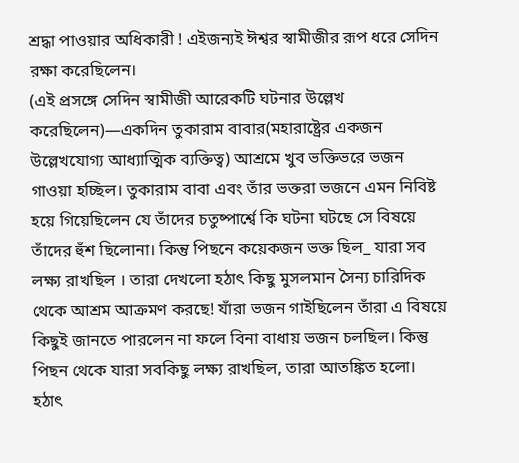শ্রদ্ধা পাওয়ার অধিকারী ! এইজন্যই ঈশ্বর স্বামীজীর রূপ ধরে সেদিন রক্ষা করেছিলেন।
(এই প্রসঙ্গে সেদিন স্বামীজী আরেকটি ঘটনার উল্লেখ করেছিলেন)—একদিন তুকারাম বাবার(মহারাষ্ট্রের একজন উল্লেখযোগ্য আধ্যাত্মিক ব্যক্তিত্ব) আশ্রমে খুব ভক্তিভরে ভজন গাওয়া হচ্ছিল। তুকারাম বাবা এবং তাঁর ভক্তরা ভজনে এমন নিবিষ্ট হয়ে গিয়েছিলেন যে তাঁদের চতুষ্পার্শ্বে কি ঘটনা ঘটছে সে বিষয়ে তাঁদের হুঁশ ছিলোনা। কিন্তু পিছনে কয়েকজন ভক্ত ছিল_ যারা সব লক্ষ্য রাখছিল । তারা দেখলো হঠাৎ কিছু মুসলমান সৈন্য চারিদিক থেকে আশ্রম আক্রমণ করছে! যাঁরা ভজন গাইছিলেন তাঁরা এ বিষয়ে কিছুই জানতে পারলেন না ফলে বিনা বাধায় ভজন চলছিল। কিন্তু পিছন থেকে যারা সবকিছু লক্ষ্য রাখছিল, তারা আতঙ্কিত হলো। হঠাৎ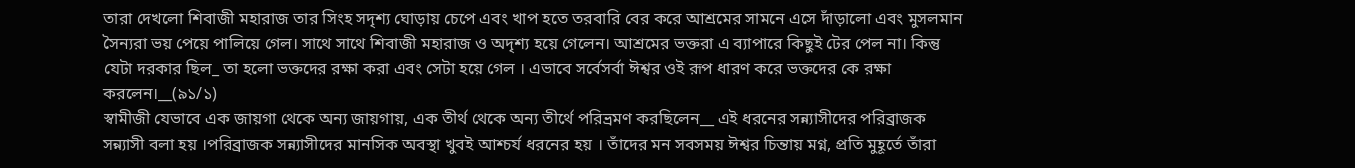তারা দেখলো শিবাজী মহারাজ তার সিংহ সদৃশ্য ঘোড়ায় চেপে এবং খাপ হতে তরবারি বের করে আশ্রমের সামনে এসে দাঁড়ালো এবং মুসলমান সৈন্যরা ভয় পেয়ে পালিয়ে গেল। সাথে সাথে শিবাজী মহারাজ ও অদৃশ্য হয়ে গেলেন। আশ্রমের ভক্তরা এ ব্যাপারে কিছুই টের পেল না। কিন্তু যেটা দরকার ছিল_ তা হলো ভক্তদের রক্ষা করা এবং সেটা হয়ে গেল । এভাবে সর্বেসর্বা ঈশ্বর ওই রূপ ধারণ করে ভক্তদের কে রক্ষা করলেন।__(৯১/১)
স্বামীজী যেভাবে এক জায়গা থেকে অন্য জায়গায়, এক তীর্থ থেকে অন্য তীর্থে পরিভ্রমণ করছিলেন__ এই ধরনের সন্ন্যাসীদের পরিব্রাজক সন্ন্যাসী বলা হয় ।পরিব্রাজক সন্ন্যাসীদের মানসিক অবস্থা খুবই আশ্চর্য ধরনের হয় । তাঁদের মন সবসময় ঈশ্বর চিন্তায় মগ্ন, প্রতি মুহূর্তে তাঁরা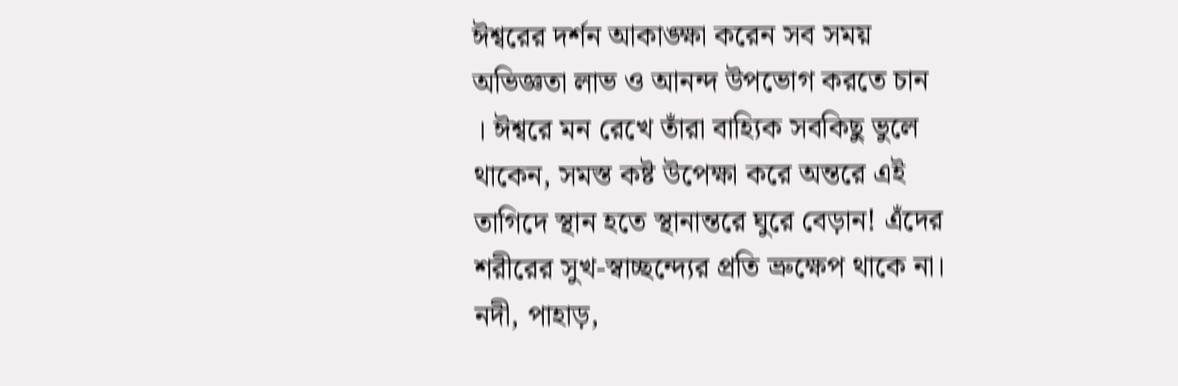ঈশ্বরের দর্শন আকাঙ্ক্ষা করেন সব সময় অভিজ্ঞতা লাভ ও আনন্দ উপভোগ করতে চান । ঈশ্বরে মন রেখে তাঁরা বাহ্যিক সবকিছু ভুলে থাকেন, সমস্ত কষ্ট উপেক্ষা করে অন্তরে এই তাগিদে স্থান হতে স্থানান্তরে ঘুরে বেড়ান! এঁদের শরীরের সুখ-স্বাচ্ছন্দ্যের প্রতি ভ্রুক্ষেপ থাকে না। নদী, পাহাড়,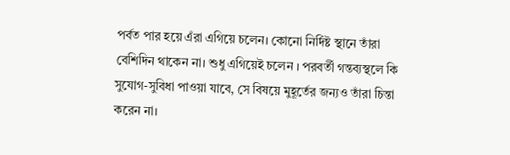পর্বত পার হয়ে এঁরা এগিয়ে চলেন। কোনো নির্দিষ্ট স্থানে তাঁরা বেশিদিন থাকেন না। শুধু এগিয়েই চলেন । পরবর্তী গন্তব্যস্থলে কি সুযোগ-সুবিধা পাওয়া যাবে, সে বিষয়ে মুহূর্তের জন্যও তাঁরা চিন্তা করেন না।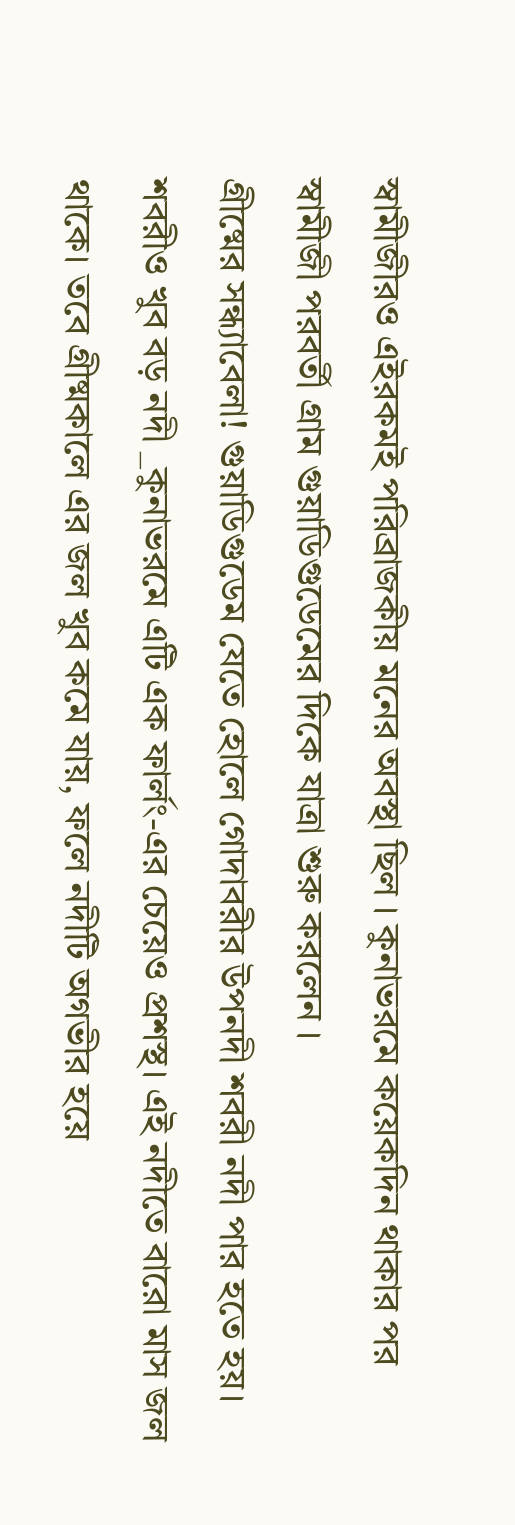স্বামীজীরও এইরকমই পরিব্রাজকীয় মনের অবস্থা ছিল । কুনাভরমে কয়েকদিন থাকার পর স্বামীজী পরবর্তী গ্রাম গুয়াডিগুডেমের দিকে যাত্রা শুরু করলেন ।
গ্রীষ্মের সন্ধ্যাবেলা! গুয়াডিগুডেম যেতে হোলে গোদাবরীর উপনদী শবরী নদী পার হতে হয়। শবরীও খুব বড় নদী _কুনাভরমে এটি এক ফার্লং-এর চেয়েও প্রশস্থ। এই নদীতে বারো মাস জল থাকে। তবে গ্রীষ্মকালে এর জল খুব কমে যায়, ফলে নদীটি অগভীর হয়ে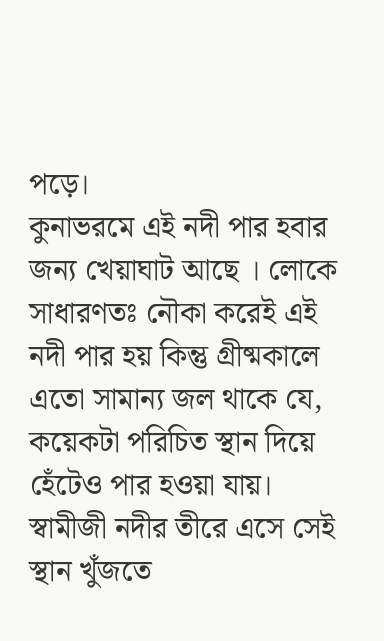পড়ে।
কুনাভরমে এই নদী পার হবার জন্য খেয়াঘাট আছে । লোকে সাধারণতঃ নৌকা করেই এই নদী পার হয় কিন্তু গ্রীষ্মকালে এতো সামান্য জল থাকে যে, কয়েকটা পরিচিত স্থান দিয়ে হেঁটেও পার হওয়া যায়।
স্বামীজী নদীর তীরে এসে সেই স্থান খুঁজতে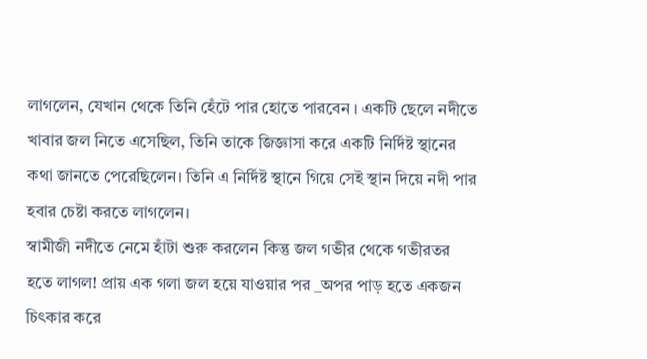লাগলেন, যেখান থেকে তিনি হেঁটে পার হোতে পারবেন । একটি ছেলে নদীতে খাবার জল নিতে এসেছিল, তিনি তাকে জিজ্ঞাসা করে একটি নির্দিষ্ট স্থানের কথা জানতে পেরেছিলেন। তিনি এ নির্দিষ্ট স্থানে গিয়ে সেই স্থান দিয়ে নদী পার হবার চেষ্টা করতে লাগলেন।
স্বামীজী নদীতে নেমে হাঁটা শুরু করলেন কিন্তু জল গভীর থেকে গভীরতর হতে লাগল! প্রায় এক গলা জল হয়ে যাওয়ার পর _অপর পাড় হতে একজন চিৎকার করে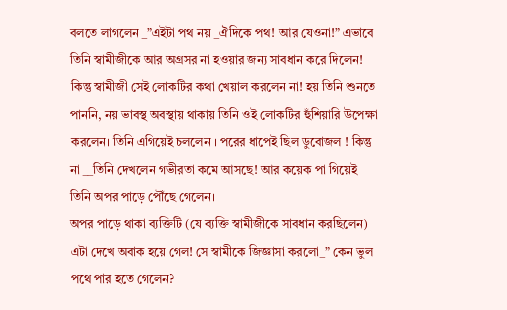বলতে লাগলেন _”এইটা পথ নয় _ঐদিকে পথ! আর যেওনা!” এভাবে তিনি স্বামীজীকে আর অগ্রসর না হওয়ার জন্য সাবধান করে দিলেন! কিন্তু স্বামীজী সেই লোকটির কথা খেয়াল করলেন না! হয় তিনি শুনতে পাননি, নয় ভাবস্থ অবস্থায় থাকায় তিনি ওই লোকটির হুঁশিয়ারি উপেক্ষা করলেন। তিনি এগিয়েই চললেন । পরের ধাপেই ছিল ডুবোজল ! কিন্তু না __তিনি দেখলেন গভীরতা কমে আসছে! আর কয়েক পা গিয়েই তিনি অপর পাড়ে পৌঁছে গেলেন।
অপর পাড়ে থাকা ব্যক্তিটি (যে ব্যক্তি স্বামীজীকে সাবধান করছিলেন) এটা দেখে অবাক হয়ে গেল! সে স্বামীকে জিজ্ঞাসা করলো_” কেন ভুল পথে পার হতে গেলেন?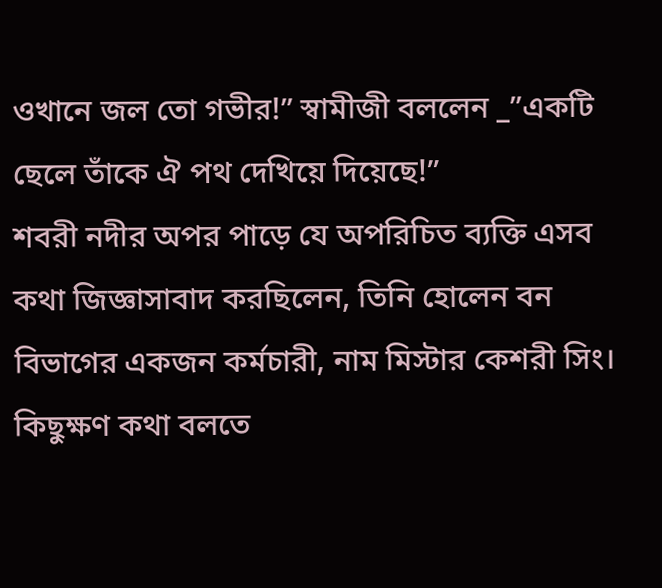ওখানে জল তো গভীর!” স্বামীজী বললেন _”একটি ছেলে তাঁকে ঐ পথ দেখিয়ে দিয়েছে!”
শবরী নদীর অপর পাড়ে যে অপরিচিত ব্যক্তি এসব কথা জিজ্ঞাসাবাদ করছিলেন, তিনি হোলেন বন বিভাগের একজন কর্মচারী, নাম মিস্টার কেশরী সিং। কিছুক্ষণ কথা বলতে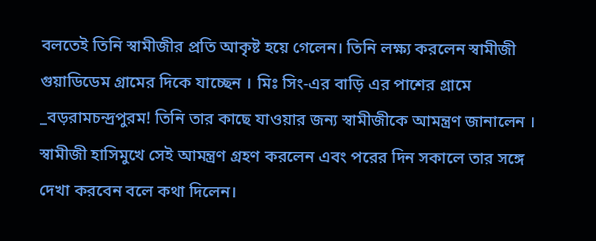বলতেই তিনি স্বামীজীর প্রতি আকৃষ্ট হয়ে গেলেন। তিনি লক্ষ্য করলেন স্বামীজী গুয়াডিডেম গ্রামের দিকে যাচ্ছেন । মিঃ সিং-এর বাড়ি এর পাশের গ্রামে _বড়রামচন্দ্রপুরম! তিনি তার কাছে যাওয়ার জন্য স্বামীজীকে আমন্ত্রণ জানালেন । স্বামীজী হাসিমুখে সেই আমন্ত্রণ গ্রহণ করলেন এবং পরের দিন সকালে তার সঙ্গে দেখা করবেন বলে কথা দিলেন।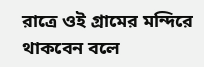রাত্রে ওই গ্রামের মন্দিরে থাকবেন বলে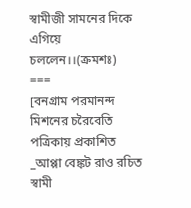স্বামীজী সামনের দিকে এগিয়ে চললেন।।(ক্রমশঃ)
===
[বনগ্রাম পরমানন্দ মিশনের চরৈবেতি পত্রিকায় প্রকাশিত _আপ্পা বেঙ্কট রাও রচিত স্বামী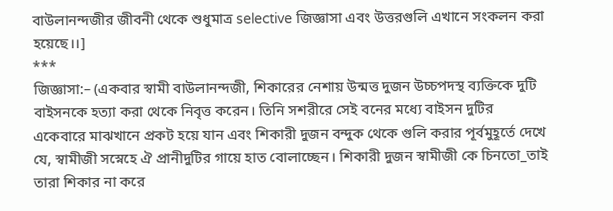বাউলানন্দজীর জীবনী থেকে শুধুমাত্র selective জিজ্ঞাসা এবং উত্তরগুলি এখানে সংকলন করা হয়েছে।।]
***
জিজ্ঞাসা:– (একবার স্বামী বাউলানন্দজী, শিকারের নেশায় উন্মত্ত দুজন উচ্চপদস্থ ব্যক্তিকে দুটি বাইসনকে হত্যা করা থেকে নিবৃত্ত করেন। তিনি সশরীরে সেই বনের মধ্যে বাইসন দুটির একেবারে মাঝখানে প্রকট হয়ে যান এবং শিকারী দুজন বন্দুক থেকে গুলি করার পূর্বমুহূর্তে দেখে যে, স্বামীজী সস্নেহে ঐ প্রানীদুটির গায়ে হাত বোলাচ্ছেন। শিকারী দুজন স্বামীজী কে চিনতো_তাই তারা শিকার না করে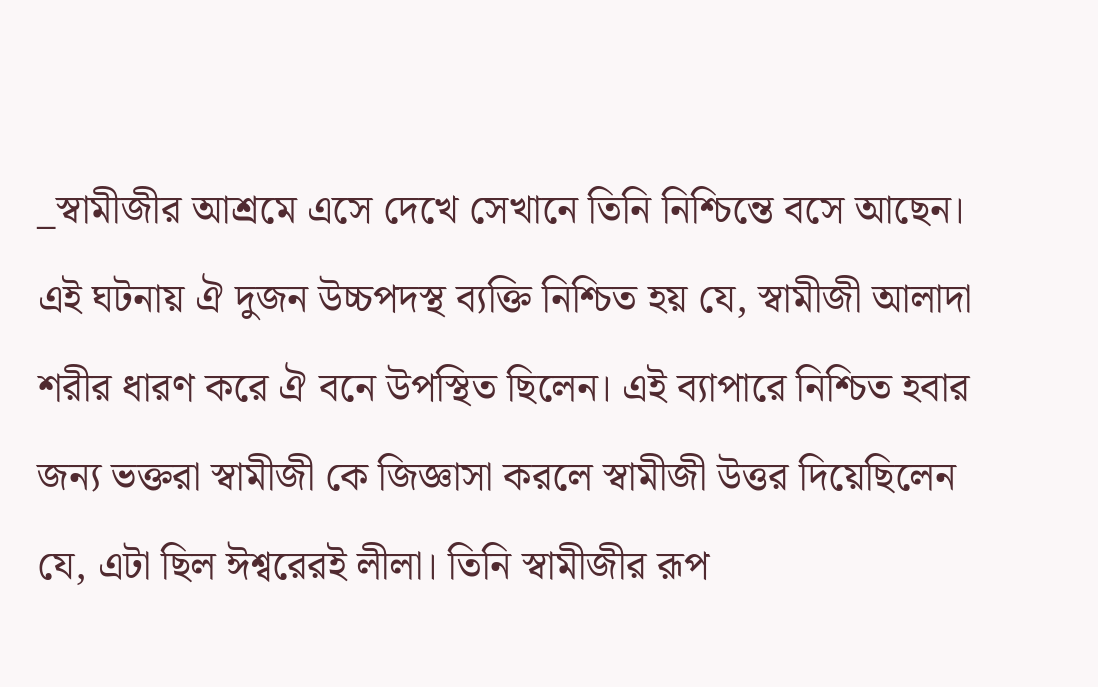_স্বামীজীর আশ্রমে এসে দেখে সেখানে তিনি নিশ্চিন্তে বসে আছেন। এই ঘটনায় ঐ দুজন উচ্চপদস্থ ব্যক্তি নিশ্চিত হয় যে, স্বামীজী আলাদা শরীর ধারণ করে ঐ বনে উপস্থিত ছিলেন। এই ব্যাপারে নিশ্চিত হবার জন্য ভক্তরা স্বামীজী কে জিজ্ঞাসা করলে স্বামীজী উত্তর দিয়েছিলেন যে, এটা ছিল ঈশ্বরেরই লীলা। তিনি স্বামীজীর রূপ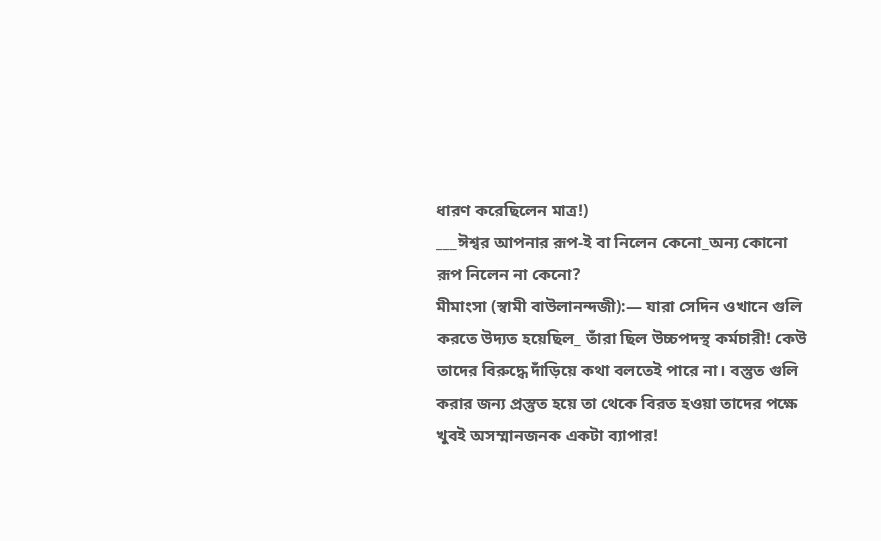ধারণ করেছিলেন মাত্র!)
___ঈশ্বর আপনার রূপ-ই বা নিলেন কেনো_অন্য কোনো রূপ নিলেন না কেনো?
মীমাংসা (স্বামী বাউলানন্দজী):— যারা সেদিন ওখানে গুলি করতে উদ্যত হয়েছিল_ তাঁরা ছিল উচ্চপদস্থ কর্মচারী! কেউ তাদের বিরুদ্ধে দাঁড়িয়ে কথা বলতেই পারে না। বস্তুত গুলি করার জন্য প্রস্তুত হয়ে তা থেকে বিরত হওয়া তাদের পক্ষে খুবই অসম্মানজনক একটা ব্যাপার!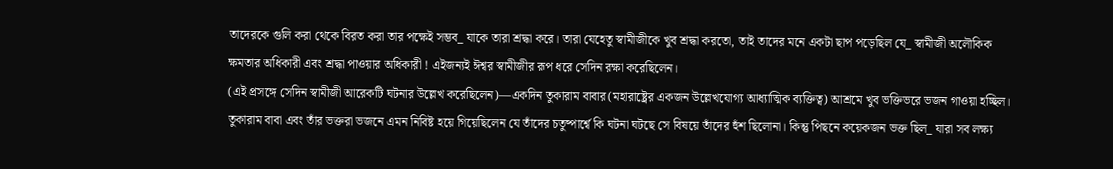তাদেরকে গুলি করা থেকে বিরত করা তার পক্ষেই সম্ভব_ যাকে তারা শ্রদ্ধা করে। তারা যেহেতু স্বামীজীকে খুব শ্রদ্ধা করতো, তাই তাদের মনে একটা ছাপ পড়েছিল যে_ স্বামীজী অলৌকিক ক্ষমতার অধিকারী এবং শ্রদ্ধা পাওয়ার অধিকারী ! এইজন্যই ঈশ্বর স্বামীজীর রূপ ধরে সেদিন রক্ষা করেছিলেন।
(এই প্রসঙ্গে সেদিন স্বামীজী আরেকটি ঘটনার উল্লেখ করেছিলেন)—একদিন তুকারাম বাবার(মহারাষ্ট্রের একজন উল্লেখযোগ্য আধ্যাত্মিক ব্যক্তিত্ব) আশ্রমে খুব ভক্তিভরে ভজন গাওয়া হচ্ছিল। তুকারাম বাবা এবং তাঁর ভক্তরা ভজনে এমন নিবিষ্ট হয়ে গিয়েছিলেন যে তাঁদের চতুষ্পার্শ্বে কি ঘটনা ঘটছে সে বিষয়ে তাঁদের হুঁশ ছিলোনা। কিন্তু পিছনে কয়েকজন ভক্ত ছিল_ যারা সব লক্ষ্য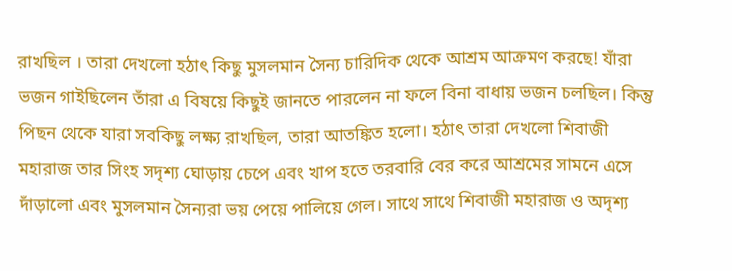রাখছিল । তারা দেখলো হঠাৎ কিছু মুসলমান সৈন্য চারিদিক থেকে আশ্রম আক্রমণ করছে! যাঁরা ভজন গাইছিলেন তাঁরা এ বিষয়ে কিছুই জানতে পারলেন না ফলে বিনা বাধায় ভজন চলছিল। কিন্তু পিছন থেকে যারা সবকিছু লক্ষ্য রাখছিল, তারা আতঙ্কিত হলো। হঠাৎ তারা দেখলো শিবাজী মহারাজ তার সিংহ সদৃশ্য ঘোড়ায় চেপে এবং খাপ হতে তরবারি বের করে আশ্রমের সামনে এসে দাঁড়ালো এবং মুসলমান সৈন্যরা ভয় পেয়ে পালিয়ে গেল। সাথে সাথে শিবাজী মহারাজ ও অদৃশ্য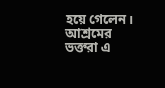হয়ে গেলেন। আশ্রমের ভক্তরা এ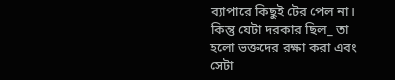ব্যাপারে কিছুই টের পেল না। কিন্তু যেটা দরকার ছিল_ তা হলো ভক্তদের রক্ষা করা এবং সেটা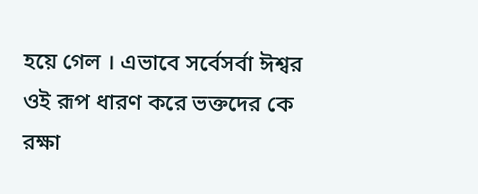হয়ে গেল । এভাবে সর্বেসর্বা ঈশ্বর ওই রূপ ধারণ করে ভক্তদের কে রক্ষা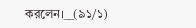করলেন।__(৯১/১)